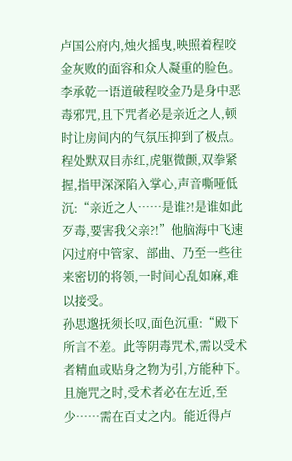卢国公府内,烛火摇曳,映照着程咬金灰败的面容和众人凝重的脸色。李承乾一语道破程咬金乃是身中恶毒邪咒,且下咒者必是亲近之人,顿时让房间内的气氛压抑到了极点。
程处默双目赤红,虎躯微颤,双拳紧握,指甲深深陷入掌心,声音嘶哑低沉:“亲近之人……是谁?!是谁如此歹毒,要害我父亲?!”他脑海中飞速闪过府中管家、部曲、乃至一些往来密切的将领,一时间心乱如麻,难以接受。
孙思邈抚须长叹,面色沉重:“殿下所言不差。此等阴毒咒术,需以受术者精血或贴身之物为引,方能种下。且施咒之时,受术者必在左近,至少……需在百丈之内。能近得卢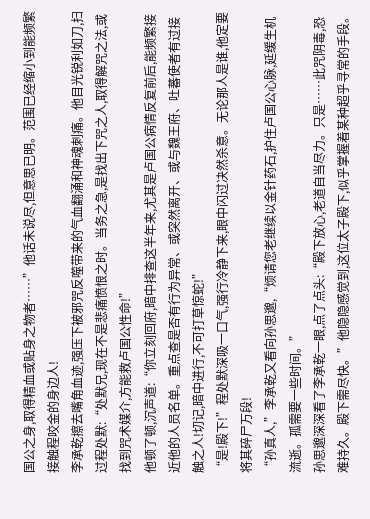国公之身,取得精血或贴身之物者……”他话未说尽,但意思已明。范围已经缩小到能频繁接触程咬金的身边人!
李承乾擦去嘴角血迹,强压下被邪咒反噬带来的气血翻涌和神魂刺痛。他目光锐利如刀,扫过程处默:“处默兄,现在不是悲痛愤恨之时。当务之急,是找出下咒之人,取得解咒之法,或找到咒术媒介,方能救卢国公性命!”
他顿了顿,沉声道:“你立刻回府,暗中排查这半年来,尤其是卢国公病情反复前后,能频繁接近他的人员名单。重点查是否有行为异常、或突然离开、或与魏王府、吐蕃使者有过接触之人!切记,暗中进行,不可打草惊蛇!”
“是!殿下!”程处默深吸一口气,强行冷静下来,眼中闪过决然杀意。无论那人是谁,他定要将其碎尸万段!
“孙真人,”李承乾又看向孙思邈,“烦请您老继续以金针药石,护住卢国公心脉,延缓生机流逝。孤需要一些时间。”
孙思邈深深看了李承乾一眼,点了点头:“殿下放心,老道自当尽力。只是……此咒阴毒,恐难持久。殿下需尽快。”他隐隐感觉到,这位太子殿下,似乎掌握着某种超乎寻常的手段。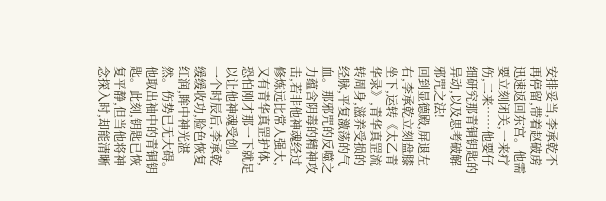安排妥当,李承乾不再停留,带着赵破虏迅速返回东宫。他需要立刻闭关,一来疗伤,二来……他要仔细研究那青铜钥匙的异动,以及思考破解邪咒之法!
回到显德殿,屏退左右,李承乾立刻盘膝坐下,运转《太乙青华录》,青华真罡流转周身,滋养受损的经脉,平复激荡的气血。那邪咒的反噬之力蕴含阴毒的精神攻击,若非他神魂经过修炼远比常人强大,又有青华真罡护体,恐怕刚才那一下就足以让他神魂受创。
一个时辰后,李承乾缓缓收功,脸色恢复红润,眸中神光湛然。伤势已无大碍。
他取出袖中的青铜钥匙。此刻,钥匙已恢复平静,但当他将神念探入时,却能清晰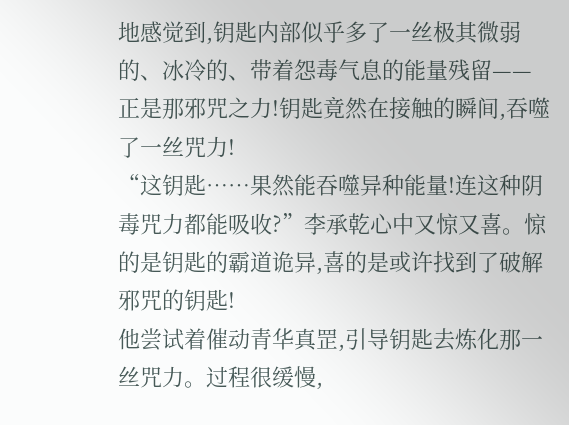地感觉到,钥匙内部似乎多了一丝极其微弱的、冰冷的、带着怨毒气息的能量残留——正是那邪咒之力!钥匙竟然在接触的瞬间,吞噬了一丝咒力!
“这钥匙……果然能吞噬异种能量!连这种阴毒咒力都能吸收?”李承乾心中又惊又喜。惊的是钥匙的霸道诡异,喜的是或许找到了破解邪咒的钥匙!
他尝试着催动青华真罡,引导钥匙去炼化那一丝咒力。过程很缓慢,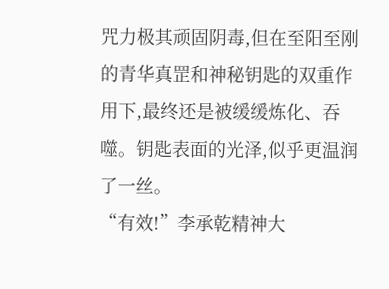咒力极其顽固阴毒,但在至阳至刚的青华真罡和神秘钥匙的双重作用下,最终还是被缓缓炼化、吞噬。钥匙表面的光泽,似乎更温润了一丝。
“有效!”李承乾精神大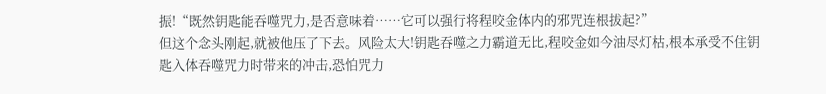振!“既然钥匙能吞噬咒力,是否意味着……它可以强行将程咬金体内的邪咒连根拔起?”
但这个念头刚起,就被他压了下去。风险太大!钥匙吞噬之力霸道无比,程咬金如今油尽灯枯,根本承受不住钥匙入体吞噬咒力时带来的冲击,恐怕咒力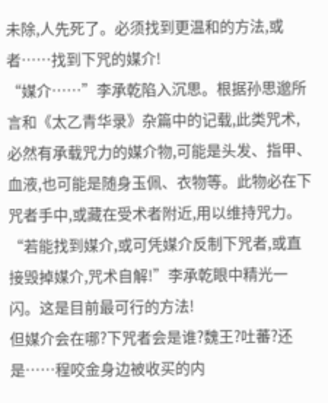未除,人先死了。必须找到更温和的方法,或者……找到下咒的媒介!
“媒介……”李承乾陷入沉思。根据孙思邈所言和《太乙青华录》杂篇中的记载,此类咒术,必然有承载咒力的媒介物,可能是头发、指甲、血液,也可能是随身玉佩、衣物等。此物必在下咒者手中,或藏在受术者附近,用以维持咒力。
“若能找到媒介,或可凭媒介反制下咒者,或直接毁掉媒介,咒术自解!”李承乾眼中精光一闪。这是目前最可行的方法!
但媒介会在哪?下咒者会是谁?魏王?吐蕃?还是……程咬金身边被收买的内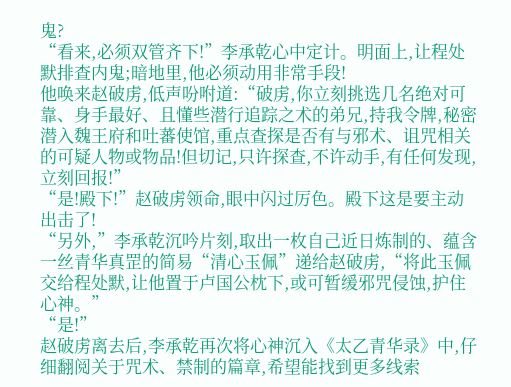鬼?
“看来,必须双管齐下!”李承乾心中定计。明面上,让程处默排查内鬼;暗地里,他必须动用非常手段!
他唤来赵破虏,低声吩咐道:“破虏,你立刻挑选几名绝对可靠、身手最好、且懂些潜行追踪之术的弟兄,持我令牌,秘密潜入魏王府和吐蕃使馆,重点查探是否有与邪术、诅咒相关的可疑人物或物品!但切记,只许探查,不许动手,有任何发现,立刻回报!”
“是!殿下!”赵破虏领命,眼中闪过厉色。殿下这是要主动出击了!
“另外,”李承乾沉吟片刻,取出一枚自己近日炼制的、蕴含一丝青华真罡的简易“清心玉佩”递给赵破虏,“将此玉佩交给程处默,让他置于卢国公枕下,或可暂缓邪咒侵蚀,护住心神。”
“是!”
赵破虏离去后,李承乾再次将心神沉入《太乙青华录》中,仔细翻阅关于咒术、禁制的篇章,希望能找到更多线索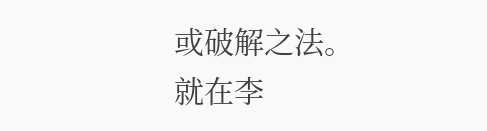或破解之法。
就在李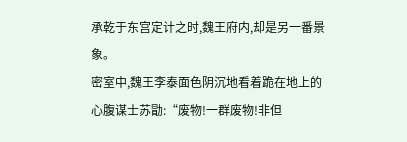承乾于东宫定计之时,魏王府内,却是另一番景象。
密室中,魏王李泰面色阴沉地看着跪在地上的心腹谋士苏勖:“废物!一群废物!非但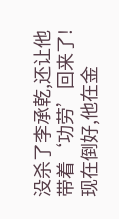没杀了李承乾,还让他带着‘功劳’回来了!现在倒好,他在金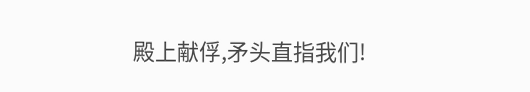殿上献俘,矛头直指我们!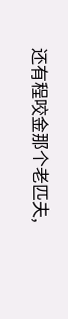还有程咬金那个老匹夫,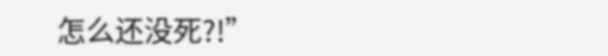怎么还没死?!”